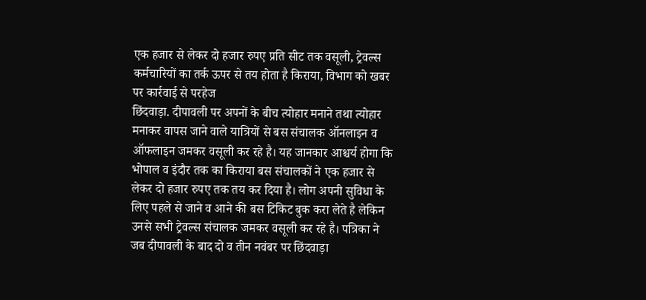एक हजार से लेकर दो हजार रुपए प्रति सीट तक वसूली, ट्रेवल्स कर्मचारियों का तर्क ऊपर से तय होता है किराया, विभाग को खबर पर कार्रवाई से परहेज
छिंदवाड़ा. दीपावली पर अपनों के बीच त्योहार मनाने तथा त्योहार मनाकर वापस जाने वाले यात्रियों से बस संचालक ऑनलाइन व ऑफलाइन जमकर वसूली कर रहे है। यह जानकार आश्चर्य होगा कि भोपाल व इंदौर तक का किराया बस संचालकों ने एक हजार से लेकर दो हजार रुपए तक तय कर दिया है। लोग अपनी सुविधा के लिए पहले से जाने व आने की बस टिकिट बुक करा लेते है लेकिन उनसे सभी ट्रेवल्स संचालक जमकर वसूली कर रहे है। पत्रिका ने जब दीपावली के बाद दो व तीन नवंबर पर छिंदवाड़ा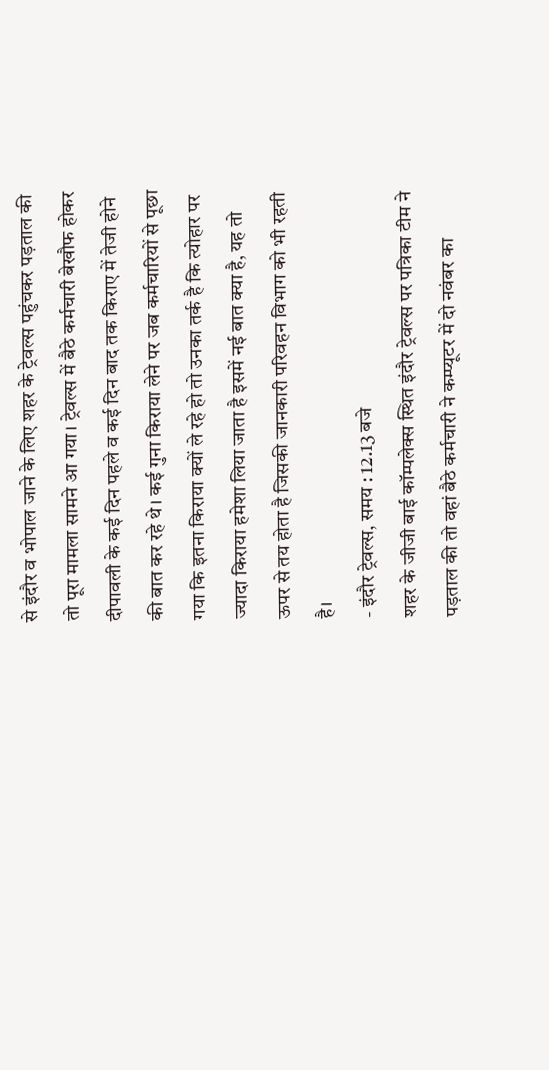से इंदौर व भोपाल जाने के लिए शहर के ट्रेवल्स पहुंचकर पड़ताल की तो पूरा मामला सामने आ गया। ट्रेवल्स में बैठे कर्मचारी बेखौफ होकर दीपावली के कई दिन पहले व कई दिन बाद तक किराए में तेजी होने की बात कर रहे थे। कई गुना किराया लेने पर जब कर्मचारियों से पूछा गया कि इतना किराया क्यों ले रहे हो तो उनका तर्क है कि त्योहार पर ज्यादा किराया हमेशा लिया जाता है इसमें नई बात क्या है, यह तो ऊपर से तय होता है जिसकी जानकारी परिवहन विभाग को भी रहती है।
- इंदौर ट्रेवल्स, समय : 12.13 बजे
शहर के जीजी बाई कॉम्पलेक्स स्थित इंदौर ट्रेवल्स पर पत्रिका टीम ने पड़ताल की तो वहां बैठे कर्मचारी ने कम्प्यूटर में दो नवंबर का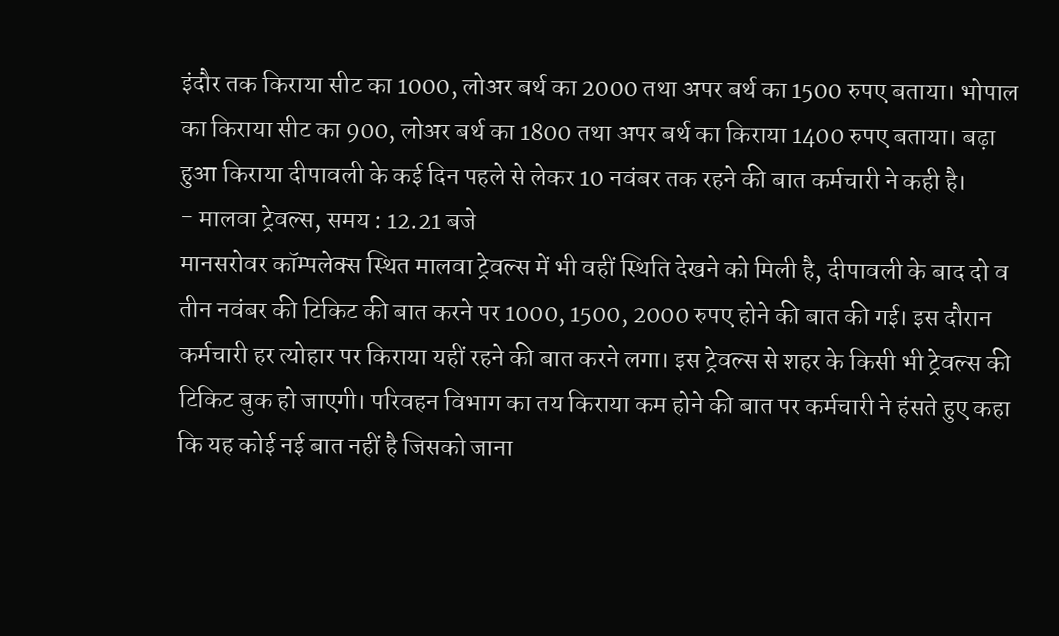इंदौर तक किराया सीट का 1000, लोअर बर्थ का 2000 तथा अपर बर्थ का 1500 रुपए बताया। भोपाल का किराया सीट का 900, लोअर बर्थ का 1800 तथा अपर बर्थ का किराया 1400 रुपए बताया। बढ़ा हुआ किराया दीपावली के कई दिन पहले से लेकर 10 नवंबर तक रहने की बात कर्मचारी ने कही है।
- मालवा ट्रेवल्स, समय : 12.21 बजे
मानसरोवर कॉम्पलेक्स स्थित मालवा ट्रेवल्स में भी वहीं स्थिति देखने को मिली है, दीपावली के बाद दो व तीन नवंबर की टिकिट की बात करने पर 1000, 1500, 2000 रुपए होने की बात की गई। इस दौरान कर्मचारी हर त्योहार पर किराया यहीं रहने की बात करने लगा। इस ट्रेवल्स से शहर के किसी भी ट्रेवल्स की टिकिट बुक हो जाएगी। परिवहन विभाग का तय किराया कम होने की बात पर कर्मचारी ने हंसते हुए कहा कि यह कोई नई बात नहीं है जिसको जाना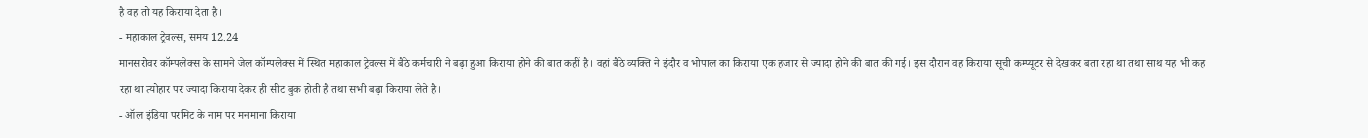है वह तो यह किराया देता है।
- महाकाल ट्रेवल्स, समय 12.24
मानसरोवर कॉम्पलेक्स के सामने जेल कॉम्पलेक्स में स्थित महाकाल ट्रेवल्स में बैठे कर्मचारी ने बढ़ा हुआ किराया होने की बात कहीं है। वहां बैठे व्यक्ति ने इंदौर व भोपाल का किराया एक हजार से ज्यादा होने की बात की गई। इस दौरान वह किराया सूची कम्प्यूटर से देखकर बता रहा था तथा साथ यह भी कह रहा था त्योहार पर ज्यादा किराया देकर ही सीट बुक होती है तथा सभी बढ़ा किराया लेते है।
- ऑल इंडिया परमिट के नाम पर मनमाना किराया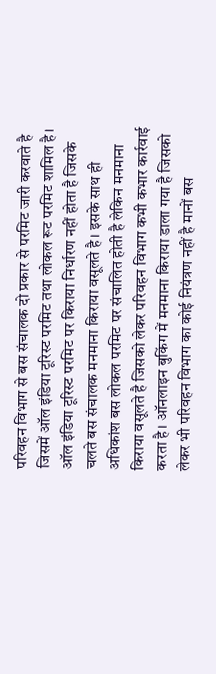परिवहन विभाग से बस संचालक दो प्रकार से परमिट जारी करवाते है जिसमें ऑल इंडिया टूरिस्ट परमिट तथा लोकल रूट परमिट शामिल है। ऑल इंडिया टूरिस्ट परमिट पर किराया निर्धारण नहीं होता है जिसके चलते बस संचालक मनमाना किराया वसूलते है। इसके साथ ही अधिकांश बस लोकल परमिट पर संचालित होती है लेकिन मनमाना किराया वसूलते है जिसको लेकर परिवहन विभाग कभी कभार कार्रवाई करता है। ऑनलाइन बुकिंग में मनमाना किराया डाला गया है जिसको लेकर भी परिवहन विभाग का कोई नियंत्रण नहीं है मानों बस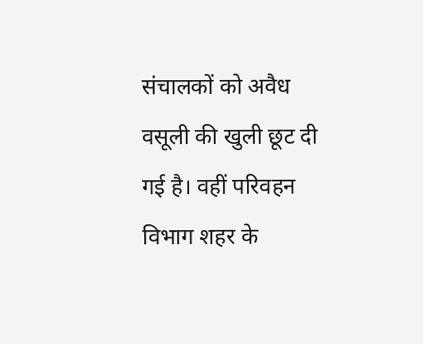संचालकों को अवैध वसूली की खुली छूट दी गई है। वहीं परिवहन विभाग शहर के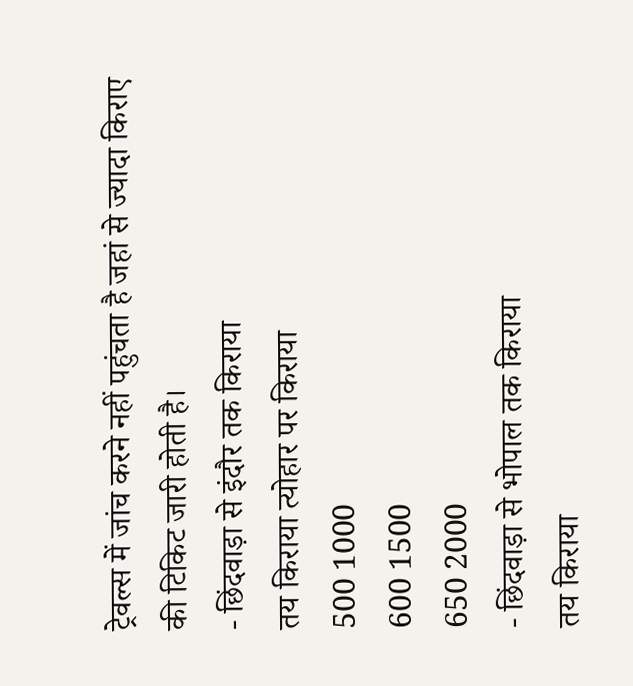ट्रेवल्स में जांच करने नहीं पहुंचता है जहां से ज्यादा किराए की टिकिट जारी होती है।
- छिंदवाड़ा से इंदौर तक किराया
तय किराया त्योहार पर किराया
500 1000
600 1500
650 2000
- छिंदवाड़ा से भोपाल तक किराया
तय किराया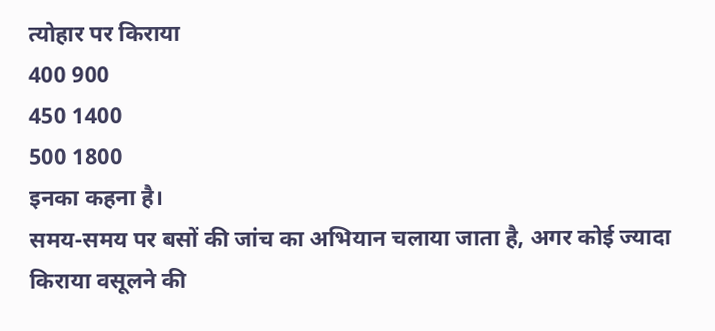त्योहार पर किराया
400 900
450 1400
500 1800
इनका कहना है।
समय-समय पर बसों की जांच का अभियान चलाया जाता है, अगर कोई ज्यादा किराया वसूलने की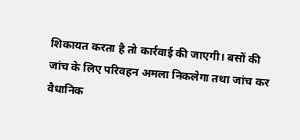शिकायत करता है तो कार्रवाई की जाएगी। बसों की जांच के लिए परिवहन अमला निकलेगा तथा जांच कर वैधानिक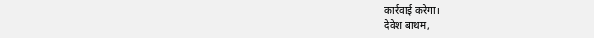कार्रवाई करेगा।
देवेश बाथम,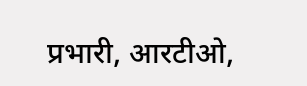प्रभारी, आरटीओ,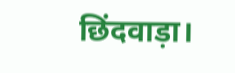छिंदवाड़ा।